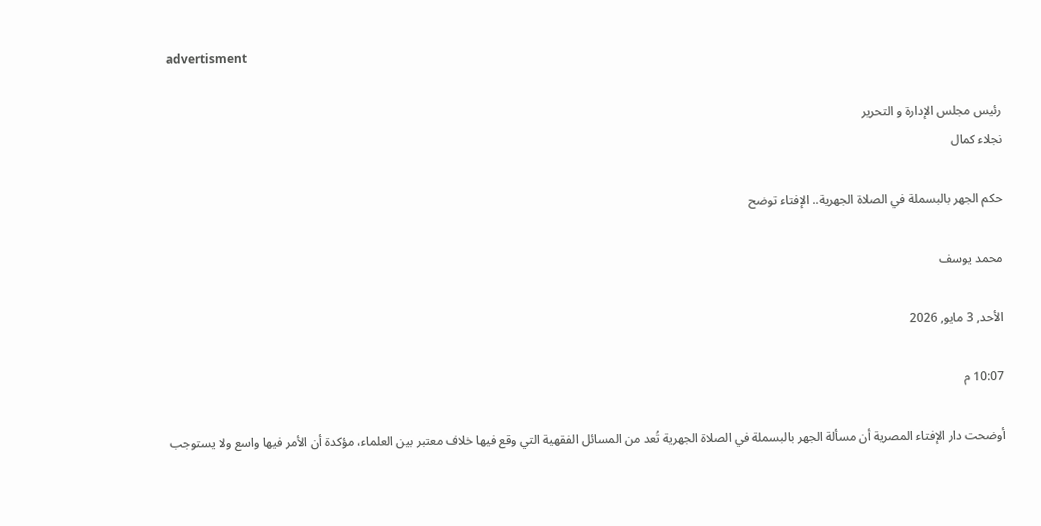advertisment

رئيس مجلس الإدارة و التحرير
نجلاء كمال

حكم الجهر بالبسملة في الصلاة الجهرية.. الإفتاء توضح

محمد يوسف

الأحد, 3 مايو, 2026

10:07 م

أوضحت دار الإفتاء المصرية أن مسألة الجهر بالبسملة في الصلاة الجهرية تُعد من المسائل الفقهية التي وقع فيها خلاف معتبر بين العلماء، مؤكدة أن الأمر فيها واسع ولا يستوجب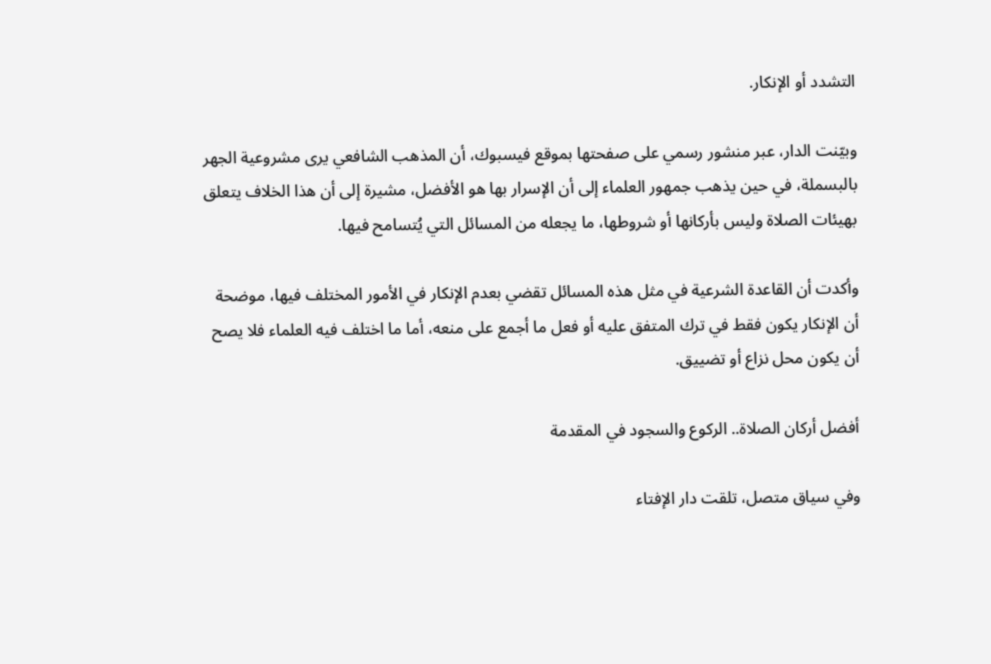التشدد أو الإنكار.

وبيّنت الدار، عبر منشور رسمي على صفحتها بموقع فيسبوك، أن المذهب الشافعي يرى مشروعية الجهر بالبسملة، في حين يذهب جمهور العلماء إلى أن الإسرار بها هو الأفضل، مشيرة إلى أن هذا الخلاف يتعلق بهيئات الصلاة وليس بأركانها أو شروطها، ما يجعله من المسائل التي يُتسامح فيها.

وأكدت أن القاعدة الشرعية في مثل هذه المسائل تقضي بعدم الإنكار في الأمور المختلف فيها، موضحة أن الإنكار يكون فقط في ترك المتفق عليه أو فعل ما أجمع على منعه، أما ما اختلف فيه العلماء فلا يصح أن يكون محل نزاع أو تضييق.

أفضل أركان الصلاة.. الركوع والسجود في المقدمة

وفي سياق متصل، تلقت دار الإفتاء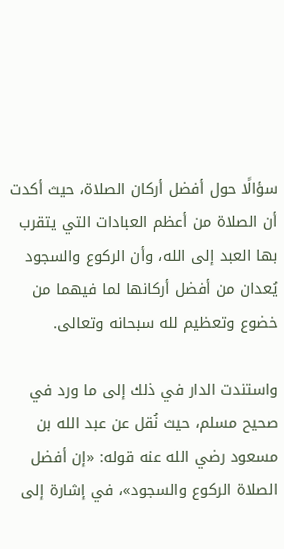سؤالًا حول أفضل أركان الصلاة، حيث أكدت أن الصلاة من أعظم العبادات التي يتقرب بها العبد إلى الله، وأن الركوع والسجود يُعدان من أفضل أركانها لما فيهما من خضوع وتعظيم لله سبحانه وتعالى.

واستندت الدار في ذلك إلى ما ورد في صحيح مسلم، حيث نُقل عن عبد الله بن مسعود رضي الله عنه قوله: «إن أفضل الصلاة الركوع والسجود»، في إشارة إلى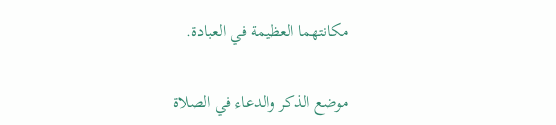مكانتهما العظيمة في العبادة.

موضع الذكر والدعاء في الصلاة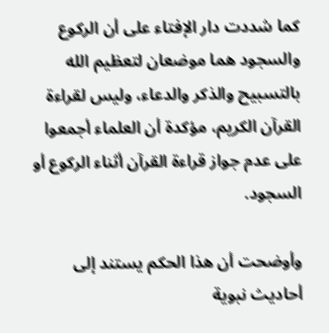كما شددت دار الإفتاء على أن الركوع والسجود هما موضعان لتعظيم الله بالتسبيح والذكر والدعاء، وليس لقراءة القرآن الكريم، مؤكدة أن العلماء أجمعوا على عدم جواز قراءة القرآن أثناء الركوع أو السجود.

وأوضحت أن هذا الحكم يستند إلى أحاديث نبوية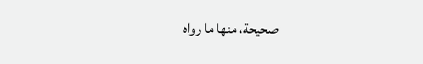صحيحة، منها ما رواه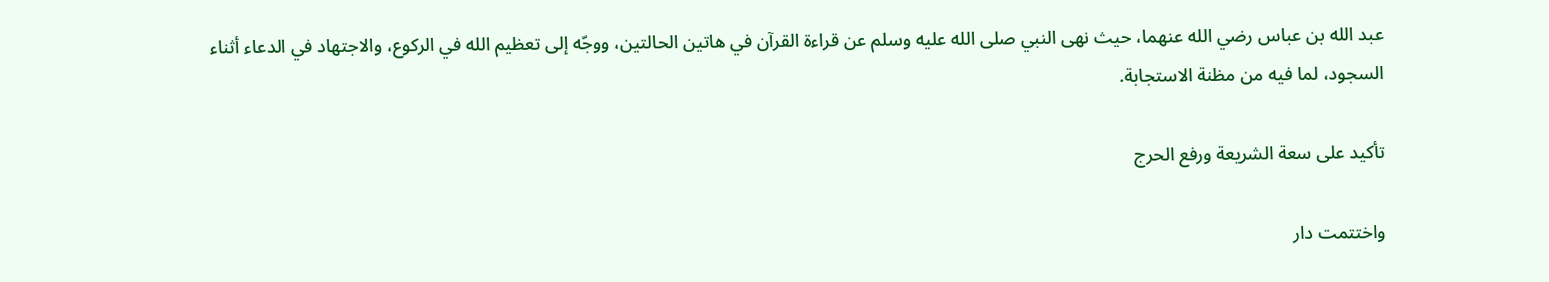عبد الله بن عباس رضي الله عنهما، حيث نهى النبي صلى الله عليه وسلم عن قراءة القرآن في هاتين الحالتين، ووجّه إلى تعظيم الله في الركوع، والاجتهاد في الدعاء أثناء السجود، لما فيه من مظنة الاستجابة.

تأكيد على سعة الشريعة ورفع الحرج

واختتمت دار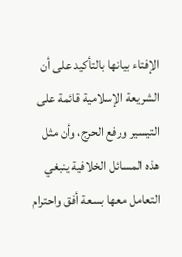الإفتاء بيانها بالتأكيد على أن الشريعة الإسلامية قائمة على التيسير ورفع الحرج، وأن مثل هذه المسائل الخلافية ينبغي التعامل معها بسعة أفق واحترام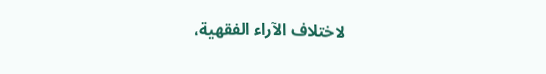لاختلاف الآراء الفقهية،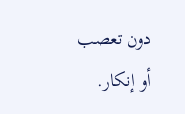دون تعصب أو إنكار.